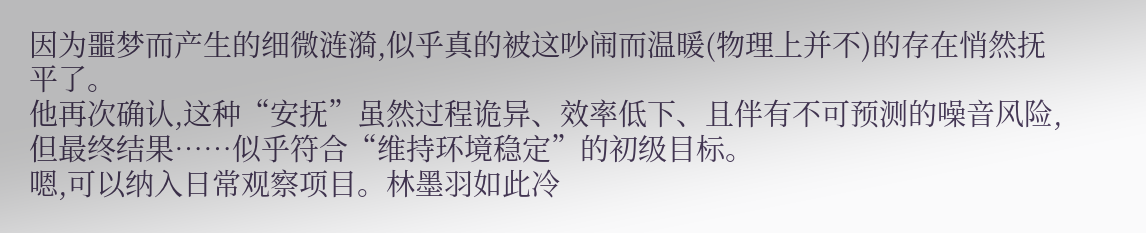因为噩梦而产生的细微涟漪,似乎真的被这吵闹而温暖(物理上并不)的存在悄然抚平了。
他再次确认,这种“安抚”虽然过程诡异、效率低下、且伴有不可预测的噪音风险,但最终结果……似乎符合“维持环境稳定”的初级目标。
嗯,可以纳入日常观察项目。林墨羽如此冷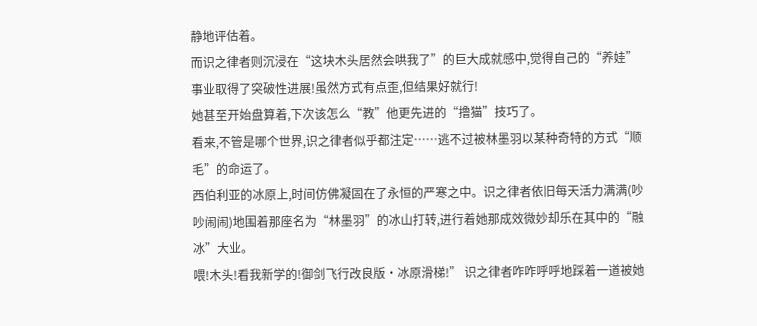静地评估着。
而识之律者则沉浸在“这块木头居然会哄我了”的巨大成就感中,觉得自己的“养娃”事业取得了突破性进展!虽然方式有点歪,但结果好就行!
她甚至开始盘算着,下次该怎么“教”他更先进的“撸猫”技巧了。
看来,不管是哪个世界,识之律者似乎都注定……逃不过被林墨羽以某种奇特的方式“顺毛”的命运了。
西伯利亚的冰原上,时间仿佛凝固在了永恒的严寒之中。识之律者依旧每天活力满满(吵吵闹闹)地围着那座名为“林墨羽”的冰山打转,进行着她那成效微妙却乐在其中的“融冰”大业。
喂!木头!看我新学的!御剑飞行改良版·冰原滑梯!” 识之律者咋咋呼呼地踩着一道被她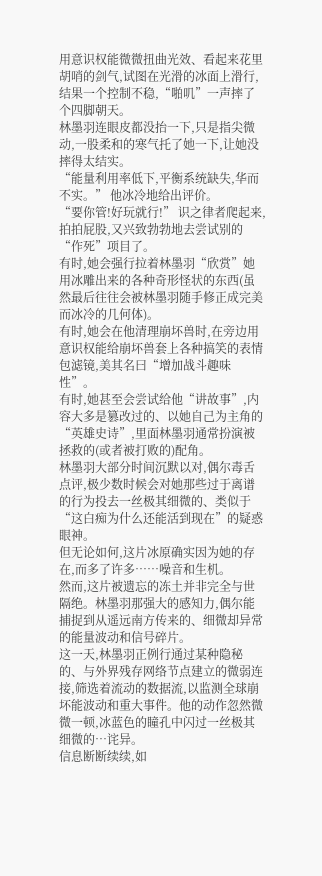用意识权能微微扭曲光效、看起来花里胡哨的剑气,试图在光滑的冰面上滑行,结果一个控制不稳,“啪叽”一声摔了个四脚朝天。
林墨羽连眼皮都没抬一下,只是指尖微动,一股柔和的寒气托了她一下,让她没摔得太结实。
“能量利用率低下,平衡系统缺失,华而不实。” 他冰冷地给出评价。
“要你管!好玩就行!” 识之律者爬起来,拍拍屁股,又兴致勃勃地去尝试别的“作死”项目了。
有时,她会强行拉着林墨羽“欣赏”她用冰雕出来的各种奇形怪状的东西(虽然最后往往会被林墨羽随手修正成完美而冰冷的几何体)。
有时,她会在他清理崩坏兽时,在旁边用意识权能给崩坏兽套上各种搞笑的表情包滤镜,美其名曰“增加战斗趣味性”。
有时,她甚至会尝试给他“讲故事”,内容大多是篡改过的、以她自己为主角的“英雄史诗”,里面林墨羽通常扮演被拯救的(或者被打败的)配角。
林墨羽大部分时间沉默以对,偶尔毒舌点评,极少数时候会对她那些过于离谱的行为投去一丝极其细微的、类似于“这白痴为什么还能活到现在”的疑惑眼神。
但无论如何,这片冰原确实因为她的存在,而多了许多……噪音和生机。
然而,这片被遗忘的冻土并非完全与世隔绝。林墨羽那强大的感知力,偶尔能捕捉到从遥远南方传来的、细微却异常的能量波动和信号碎片。
这一天,林墨羽正例行通过某种隐秘的、与外界残存网络节点建立的微弱连接,筛选着流动的数据流,以监测全球崩坏能波动和重大事件。他的动作忽然微微一顿,冰蓝色的瞳孔中闪过一丝极其细微的…诧异。
信息断断续续,如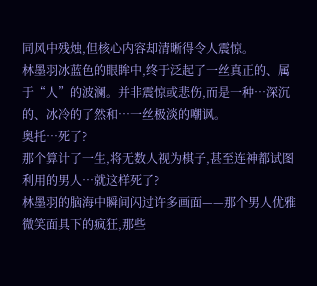同风中残烛,但核心内容却清晰得令人震惊。
林墨羽冰蓝色的眼眸中,终于泛起了一丝真正的、属于“人”的波澜。并非震惊或悲伤,而是一种…深沉的、冰冷的了然和…一丝极淡的嘲讽。
奥托…死了?
那个算计了一生,将无数人视为棋子,甚至连神都试图利用的男人…就这样死了?
林墨羽的脑海中瞬间闪过许多画面——那个男人优雅微笑面具下的疯狂,那些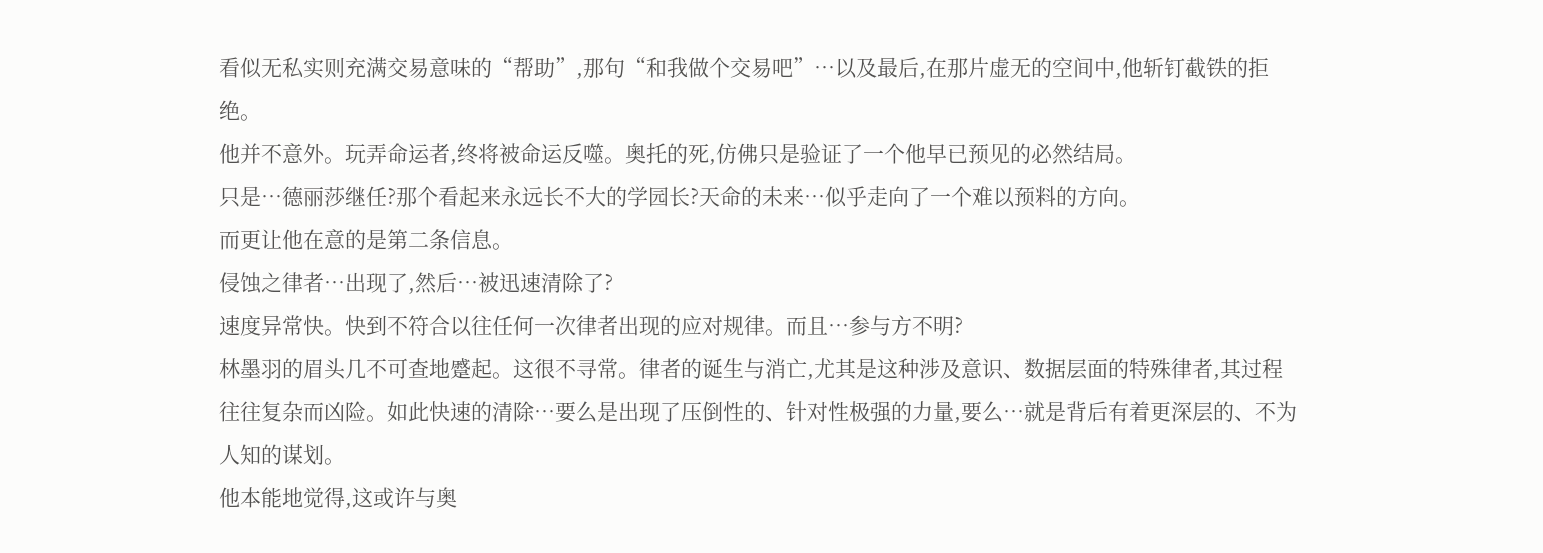看似无私实则充满交易意味的“帮助”,那句“和我做个交易吧”…以及最后,在那片虚无的空间中,他斩钉截铁的拒绝。
他并不意外。玩弄命运者,终将被命运反噬。奥托的死,仿佛只是验证了一个他早已预见的必然结局。
只是…德丽莎继任?那个看起来永远长不大的学园长?天命的未来…似乎走向了一个难以预料的方向。
而更让他在意的是第二条信息。
侵蚀之律者…出现了,然后…被迅速清除了?
速度异常快。快到不符合以往任何一次律者出现的应对规律。而且…参与方不明?
林墨羽的眉头几不可查地蹙起。这很不寻常。律者的诞生与消亡,尤其是这种涉及意识、数据层面的特殊律者,其过程往往复杂而凶险。如此快速的清除…要么是出现了压倒性的、针对性极强的力量,要么…就是背后有着更深层的、不为人知的谋划。
他本能地觉得,这或许与奥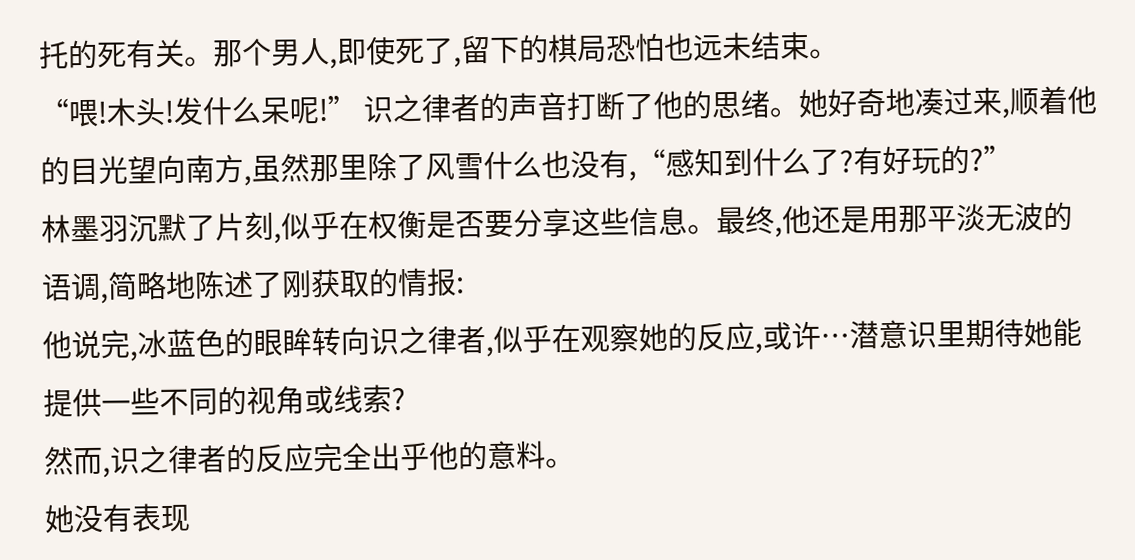托的死有关。那个男人,即使死了,留下的棋局恐怕也远未结束。
“喂!木头!发什么呆呢!” 识之律者的声音打断了他的思绪。她好奇地凑过来,顺着他的目光望向南方,虽然那里除了风雪什么也没有,“感知到什么了?有好玩的?”
林墨羽沉默了片刻,似乎在权衡是否要分享这些信息。最终,他还是用那平淡无波的语调,简略地陈述了刚获取的情报:
他说完,冰蓝色的眼眸转向识之律者,似乎在观察她的反应,或许…潜意识里期待她能提供一些不同的视角或线索?
然而,识之律者的反应完全出乎他的意料。
她没有表现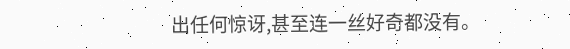出任何惊讶,甚至连一丝好奇都没有。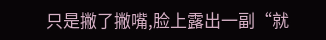只是撇了撇嘴,脸上露出一副“就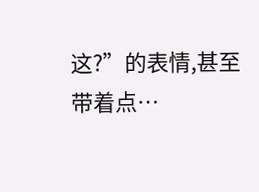这?”的表情,甚至带着点…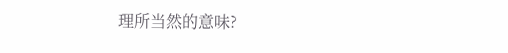理所当然的意味?